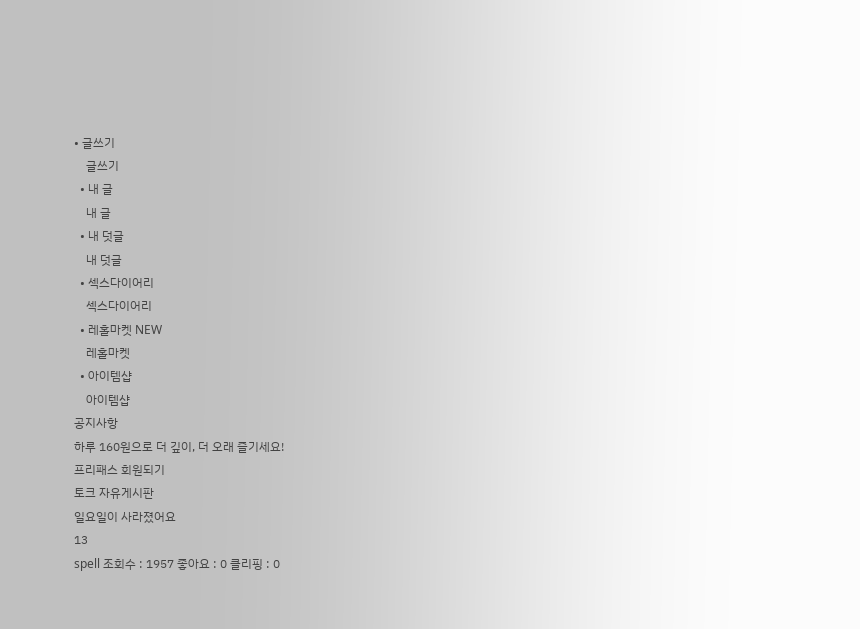• 글쓰기
    글쓰기
  • 내 글
    내 글
  • 내 덧글
    내 덧글
  • 섹스다이어리
    섹스다이어리
  • 레홀마켓 NEW
    레홀마켓
  • 아이템샵
    아이템샵
공지사항
하루 160원으로 더 깊이, 더 오래 즐기세요!
프리패스 회원되기
토크 자유게시판
일요일이 사라졌어요
13
spell 조회수 : 1957 좋아요 : 0 클리핑 : 0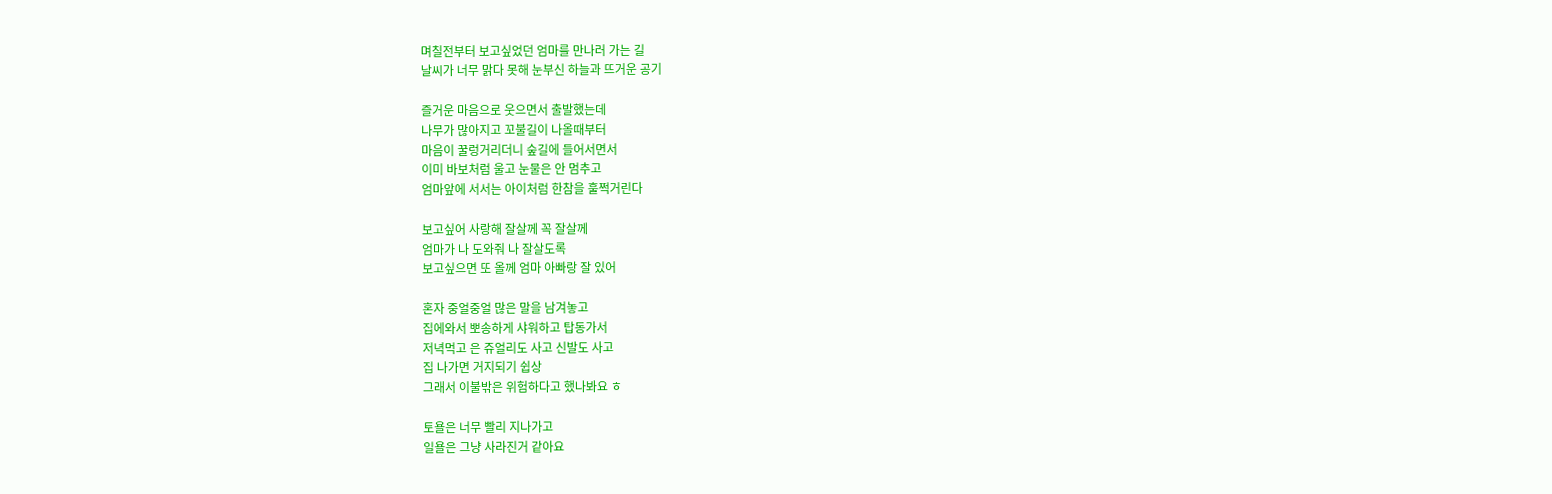며칠전부터 보고싶었던 엄마를 만나러 가는 길
날씨가 너무 맑다 못해 눈부신 하늘과 뜨거운 공기

즐거운 마음으로 웃으면서 출발했는데
나무가 많아지고 꼬불길이 나올때부터
마음이 꿀렁거리더니 숲길에 들어서면서
이미 바보처럼 울고 눈물은 안 멈추고
엄마앞에 서서는 아이처럼 한참을 훌쩍거린다

보고싶어 사랑해 잘살께 꼭 잘살께
엄마가 나 도와줘 나 잘살도록
보고싶으면 또 올께 엄마 아빠랑 잘 있어

혼자 중얼중얼 많은 말을 남겨놓고
집에와서 뽀송하게 샤워하고 탑동가서
저녁먹고 은 쥬얼리도 사고 신발도 사고
집 나가면 거지되기 쉽상
그래서 이불밖은 위험하다고 했나봐요 ㅎ

토욜은 너무 빨리 지나가고
일욜은 그냥 사라진거 같아요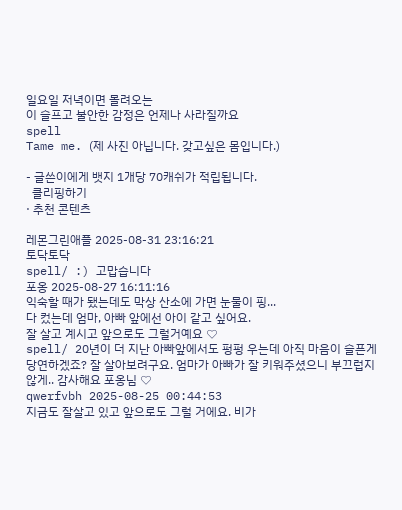일요일 저녁이면 몰려오는
이 슬프고 불안한 감정은 언제나 사라질까요
spell
Tame me. (제 사진 아닙니다. 갖고싶은 몸입니다.)

- 글쓴이에게 뱃지 1개당 70캐쉬가 적립됩니다.
  클리핑하기
· 추천 콘텐츠

레몬그린애플 2025-08-31 23:16:21
토닥토닥
spell/ :) 고맙습니다
포옹 2025-08-27 16:11:16
익숙할 때가 됐는데도 막상 산소에 가면 눈물이 핑...
다 컸는데 엄마, 아빠 앞에선 아이 같고 싶어요.
잘 살고 계시고 앞으로도 그럴거예요 ♡
spell/ 20년이 더 지난 아빠앞에서도 펑펑 우는데 아직 마음이 슬픈게 당연하겠죠? 잘 살아보려구요. 엄마가 아빠가 잘 키워주셨으니 부끄럽지 않게.. 감사해요 포옹님 ♡
qwerfvbh 2025-08-25 00:44:53
지금도 잘살고 있고 앞으로도 그럴 거에요. 비가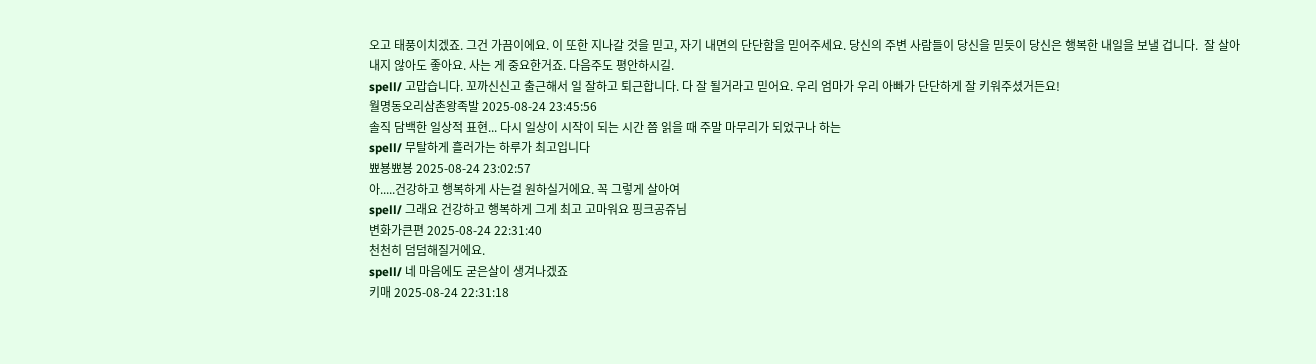오고 태풍이치겠죠. 그건 가끔이에요. 이 또한 지나갈 것을 믿고, 자기 내면의 단단함을 믿어주세요. 당신의 주변 사람들이 당신을 믿듯이 당신은 행복한 내일을 보낼 겁니다.  잘 살아내지 않아도 좋아요. 사는 게 중요한거죠. 다음주도 평안하시길.
spell/ 고맙습니다. 꼬까신신고 출근해서 일 잘하고 퇴근합니다. 다 잘 될거라고 믿어요. 우리 엄마가 우리 아빠가 단단하게 잘 키워주셨거든요!
월명동오리삼촌왕족발 2025-08-24 23:45:56
솔직 담백한 일상적 표현... 다시 일상이 시작이 되는 시간 쯤 읽을 때 주말 마무리가 되었구나 하는
spell/ 무탈하게 흘러가는 하루가 최고입니다
뾰뵹뾰뵹 2025-08-24 23:02:57
아.....건강하고 행복하게 사는걸 원하실거에요. 꼭 그렇게 살아여
spell/ 그래요 건강하고 행복하게 그게 최고 고마워요 핑크공쥬님
변화가큰편 2025-08-24 22:31:40
천천히 덤덤해질거에요.
spell/ 네 마음에도 굳은살이 생겨나겠죠
키매 2025-08-24 22:31:18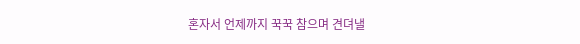혼자서 언제까지 꾹꾹 참으며 견뎌낼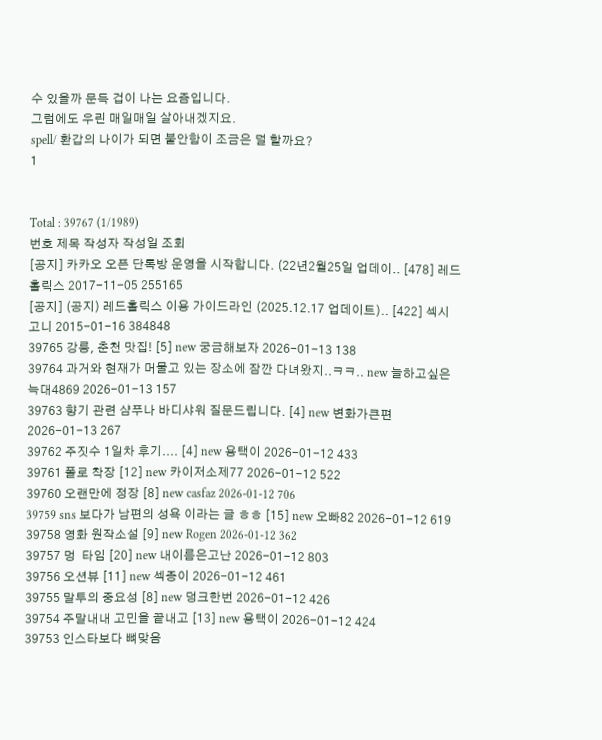수 있을까 문득 겁이 나는 요즘입니다.
그럼에도 우린 매일매일 살아내겠지요.
spell/ 환갑의 나이가 되면 불안함이 조금은 덜 할까요?
1


Total : 39767 (1/1989)
번호 제목 작성자 작성일 조회
[공지] 카카오 오픈 단톡방 운영을 시작합니다. (22년2월25일 업데이.. [478] 레드홀릭스 2017-11-05 255165
[공지] (공지) 레드홀릭스 이용 가이드라인 (2025.12.17 업데이트).. [422] 섹시고니 2015-01-16 384848
39765 강릉, 춘천 맛집! [5] new 궁금해보자 2026-01-13 138
39764 과거와 현재가 머물고 있는 장소에 잠깐 다녀왔지..ㅋㅋ.. new 늘하고싶은늑대4869 2026-01-13 157
39763 향기 관련 샴푸나 바디샤워 질문드립니다. [4] new 변화가큰편 2026-01-13 267
39762 주짓수 1일차 후기.... [4] new 용택이 2026-01-12 433
39761 폴로 착장 [12] new 카이저소제77 2026-01-12 522
39760 오랜만에 정장 [8] new casfaz 2026-01-12 706
39759 sns 보다가 남편의 성욕 이라는 글 ㅎㅎ [15] new 오빠82 2026-01-12 619
39758 영화 원작소설 [9] new Rogen 2026-01-12 362
39757 멍  타임 [20] new 내이름은고난 2026-01-12 803
39756 오션뷰 [11] new 섹종이 2026-01-12 461
39755 말투의 중요성 [8] new 덩크한번 2026-01-12 426
39754 주말내내 고민을 끝내고 [13] new 용택이 2026-01-12 424
39753 인스타보다 뼈맞음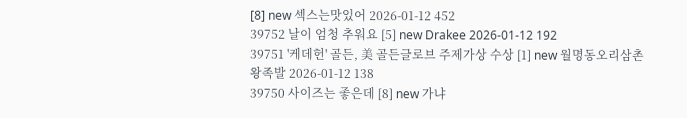[8] new 섹스는맛있어 2026-01-12 452
39752 날이 엄청 추워요 [5] new Drakee 2026-01-12 192
39751 '케데헌' 골든, 美 골든글로브 주제가상 수상 [1] new 월명동오리삼촌왕족발 2026-01-12 138
39750 사이즈는 좋은데 [8] new 가냐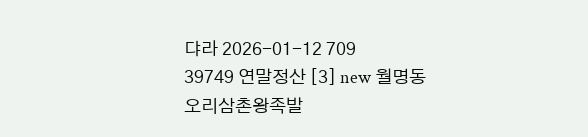댜라 2026-01-12 709
39749 연말정산 [3] new 월명동오리삼촌왕족발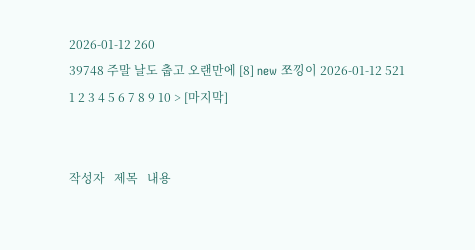2026-01-12 260
39748 주말 날도 춥고 오랜만에 [8] new 쪼낑이 2026-01-12 521
1 2 3 4 5 6 7 8 9 10 > [마지막]


작성자   제목   내용